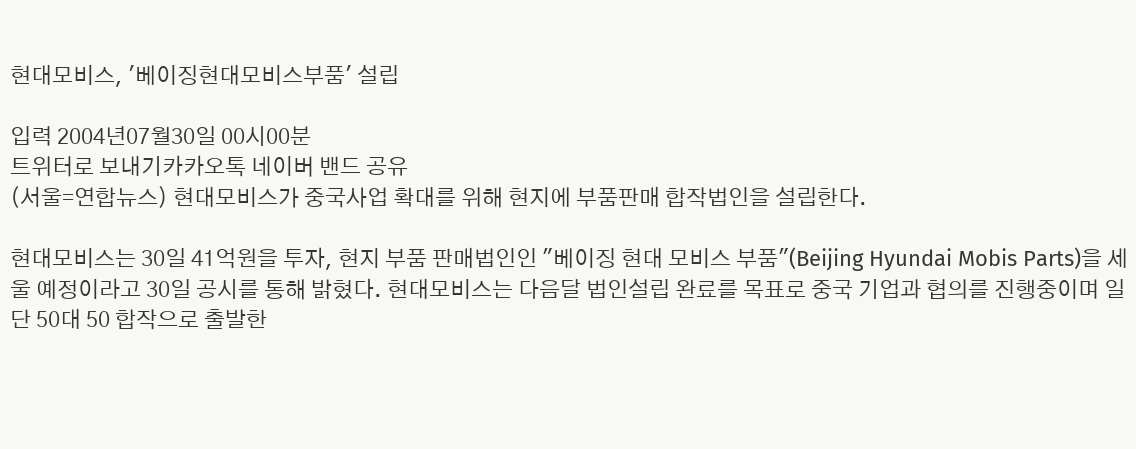현대모비스, '베이징현대모비스부품' 설립

입력 2004년07월30일 00시00분
트위터로 보내기카카오톡 네이버 밴드 공유
(서울=연합뉴스) 현대모비스가 중국사업 확대를 위해 현지에 부품판매 합작법인을 설립한다.

현대모비스는 30일 41억원을 투자, 현지 부품 판매법인인 "베이징 현대 모비스 부품"(Beijing Hyundai Mobis Parts)을 세울 예정이라고 30일 공시를 통해 밝혔다. 현대모비스는 다음달 법인설립 완료를 목표로 중국 기업과 협의를 진행중이며 일단 50대 50 합작으로 출발한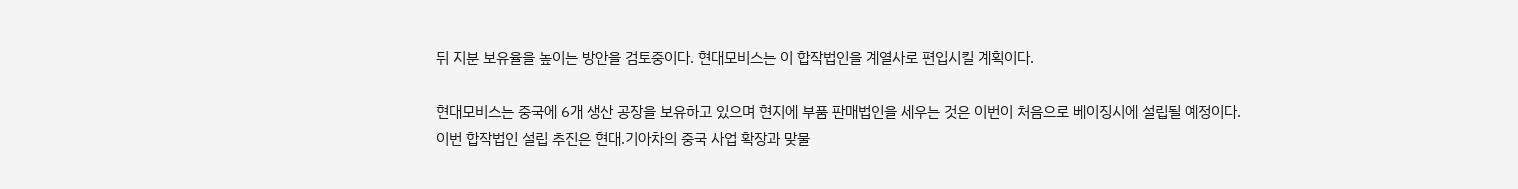뒤 지분 보유율을 높이는 방안을 검토중이다. 현대모비스는 이 합작법인을 계열사로 편입시킬 계획이다.

현대모비스는 중국에 6개 생산 공장을 보유하고 있으며 현지에 부품 판매법인을 세우는 것은 이번이 처음으로 베이징시에 설립될 예정이다. 이번 합작법인 설립 추진은 현대.기아차의 중국 사업 확장과 맞물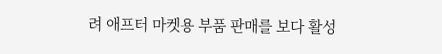려 애프터 마켓용 부품 판매를 보다 활성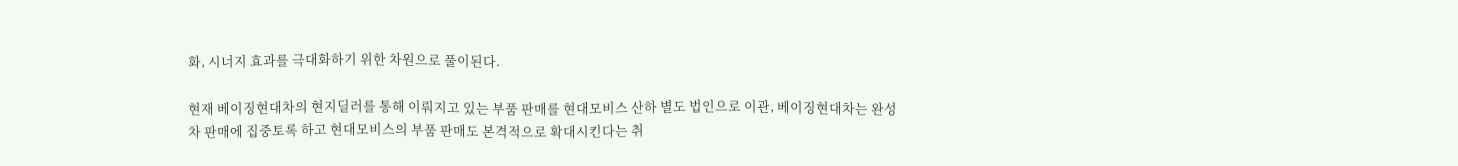화, 시너지 효과를 극대화하기 위한 차원으로 풀이된다.

현재 베이징현대차의 현지딜러를 통해 이뤄지고 있는 부품 판매를 현대모비스 산하 별도 법인으로 이관, 베이징현대차는 완성차 판매에 집중토록 하고 현대모비스의 부품 판매도 본격적으로 확대시킨다는 취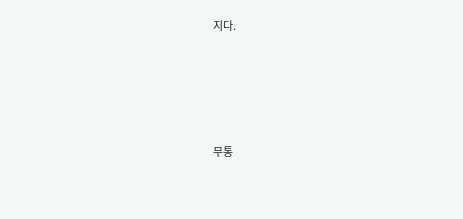지다.








무통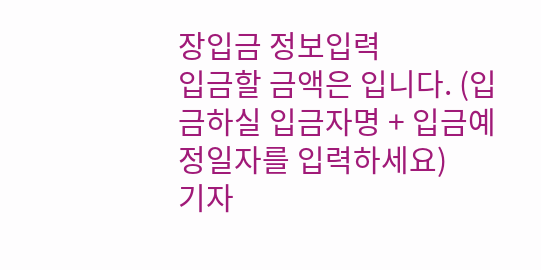장입금 정보입력
입금할 금액은 입니다. (입금하실 입금자명 + 입금예정일자를 입력하세요)
기자